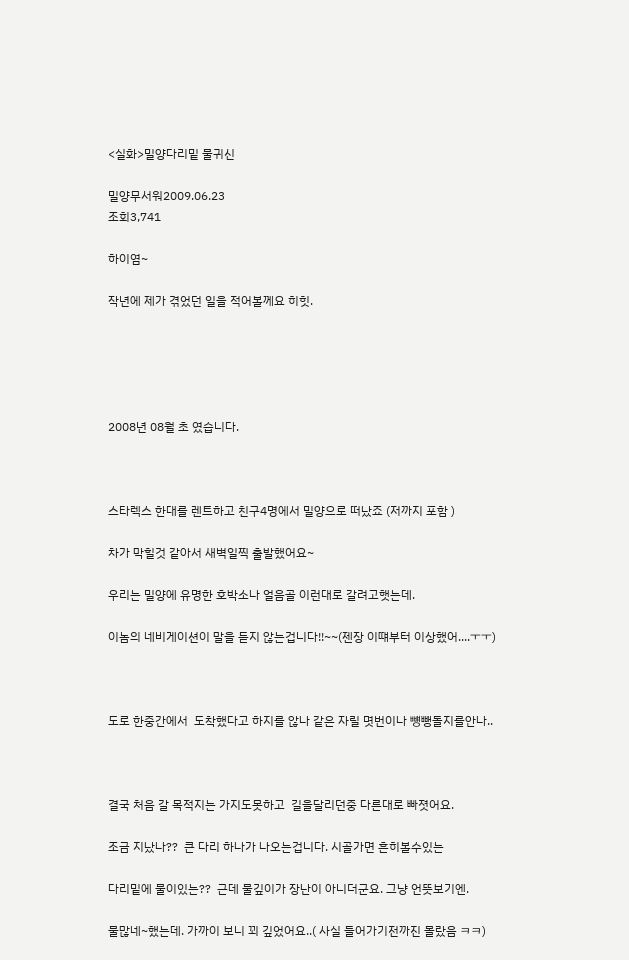<실화>밀양다리밑 물귀신

밀양무서워2009.06.23
조회3,741

하이염~

작년에 제가 겪었던 일을 적어볼께요 히힛.





2008년 08월 초 였습니다.



스타렉스 한대를 렌트하고 친구4명에서 밀양으로 떠났죠 (저까지 포함 )

차가 막힐것 같아서 새벽일찍 출발했어요~

우리는 밀양에 유명한 호박소나 얼음골 이런대로 갈려고햇는데.

이놈의 네비게이션이 말을 듣지 않는겁니다!!~~(젠장 이떄부터 이상했어....ㅜㅜ)



도로 한중간에서  도착했다고 하지를 않나 같은 자릴 몃번이나 뻉뺑돌지를안나..



결국 처음 갈 목적지는 가지도못하고  길을달리던중 다른대로 빠졋어요.

조금 지났나??  큰 다리 하나가 나오는겁니다. 시골가면 흔히볼수있는

다리밑에 물이있는??  근데 물깊이가 장난이 아니더군요. 그냥 언뜻보기엔.

물많네~했는데. 가까이 보니 꾀 깊었어요..( 사실 들어가기전까진 몰랐음 ㅋㅋ)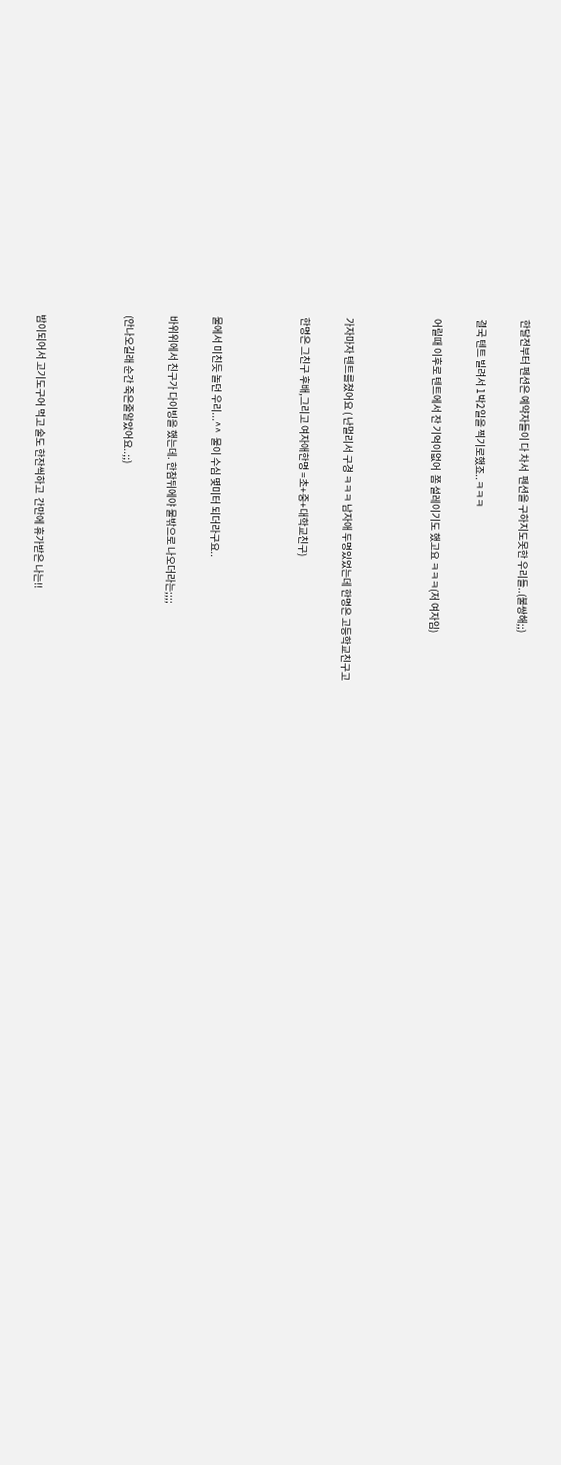한달전부터 펜션은 예약자들이 다 차서  펜션을 구하지도못한 우리들..(불쌍해;;)

결국 텐트 빌려서 1박2일을 찍기로했죠..ㅋㅋㅋ

어릴때 이후로 텐트에서 잔 기억이없어  쫌 설레이기도 했고요 ㅋㅋㅋ(저 여자임)



가자마자 텐트를쳤어요 ( 난멀리서 구경 ㅋㅋㅋ 남자애 두명있었는데 한명은 고등학교친구고

한명은 그친구 후배,그리고 여자애한명 =초+중+대학교친구)



물에서 미친듯 놀던 우리...^^  물이 수심 몇미터 되더라구요..

바위위에서 친구가 다이빙을 했는데. 한참뒤에야 물밖으로 나오더라는;;;;

(안나오길래 순간 죽은줄알았어요..;;)



밤이되어서 고기도구어 먹고 술도 한잔씩하고  간만에 휴가받은 나는!!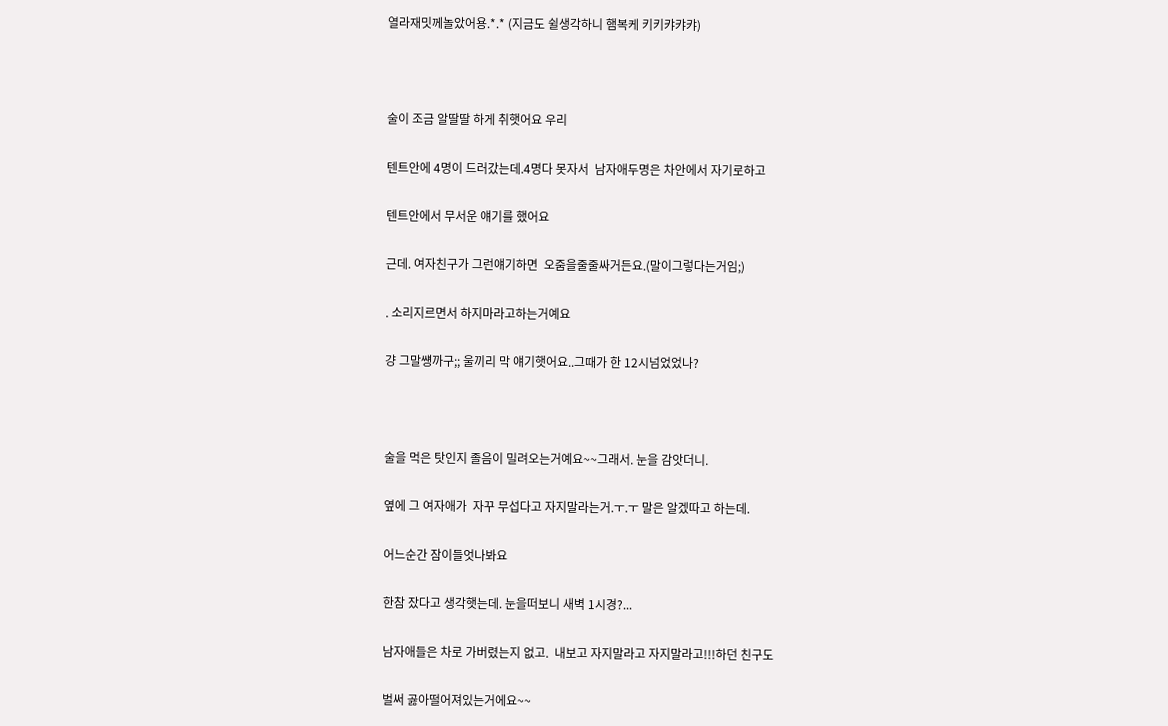열라재밋께놀았어용.*.* (지금도 쉴생각하니 햄복케 키키캬캬캬)



술이 조금 알딸딸 하게 취햇어요 우리

텐트안에 4명이 드러갔는데.4명다 못자서  남자애두명은 차안에서 자기로하고

텐트안에서 무서운 얘기를 했어요

근데. 여자친구가 그런얘기하면  오줌을줄줄싸거든요.(말이그렇다는거임;)

. 소리지르면서 하지마라고하는거예요

걍 그말썡까구;; 울끼리 막 얘기햇어요..그때가 한 12시넘었었나?



술을 먹은 탓인지 졸음이 밀려오는거예요~~그래서. 눈을 감앗더니.

옆에 그 여자애가  자꾸 무섭다고 자지말라는거.ㅜ.ㅜ 말은 알겠따고 하는데.

어느순간 잠이들엇나봐요

한참 잤다고 생각햇는데. 눈을떠보니 새벽 1시경?...

남자애들은 차로 가버렸는지 없고.  내보고 자지말라고 자지말라고!!!하던 친구도

벌써 곯아떨어져있는거에요~~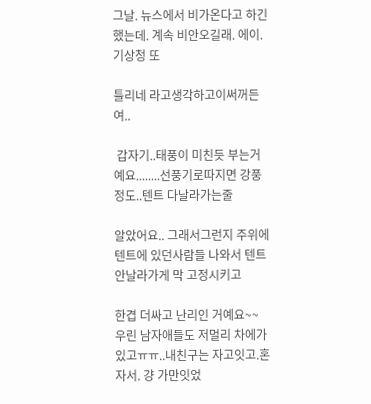그날. 뉴스에서 비가온다고 하긴했는데. 계속 비안오길래. 에이. 기상청 또

틀리네 라고생각하고이써꺼든여..

 갑자기..태풍이 미친듯 부는거예요........선풍기로따지면 강풍정도..텐트 다날라가는줄

알았어요.. 그래서그런지 주위에 텐트에 있던사람들 나와서 텐트 안날라가게 막 고정시키고

한겹 더싸고 난리인 거예요~~ 우린 남자애들도 저멀리 차에가있고ㅠㅠ..내친구는 자고잇고.혼자서. 걍 가만잇었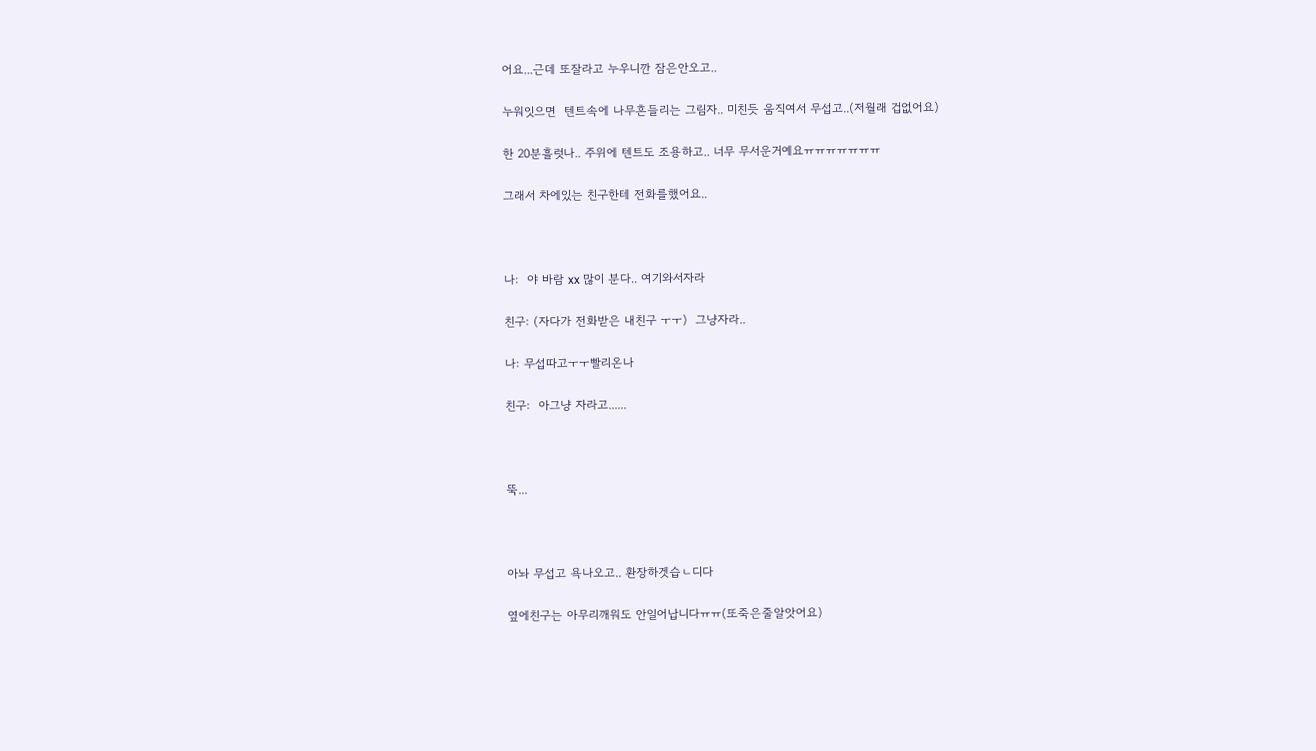어요...근데 또잘라고 누우니깐 잠은안오고..

누워잇으면  텐트속에 나무흔들리는 그림자.. 미친듯 움직여서 무섭고..(저월래 겁없어요)

한 20분흘럿나.. 주위에 텐트도 조용하고.. 너무 무서운거예요ㅠㅠㅠㅠㅠㅠㅠ

그래서 차에있는 친구한테 전화를했어요..



나:  야 바람 xx 많이 분다.. 여기와서자라

친구: (자다가 전화받은 내친구 ㅜㅜ)  그냥자라..

나: 무섭따고ㅜㅜ빨리온나

친구:  아그냥 자라고......



뚝...



아놔 무섭고 욕나오고.. 환장하겟습ㄴ디다

옆에친구는 아무리깨워도 안일어납니다ㅠㅠ(또죽은줄알앗어요)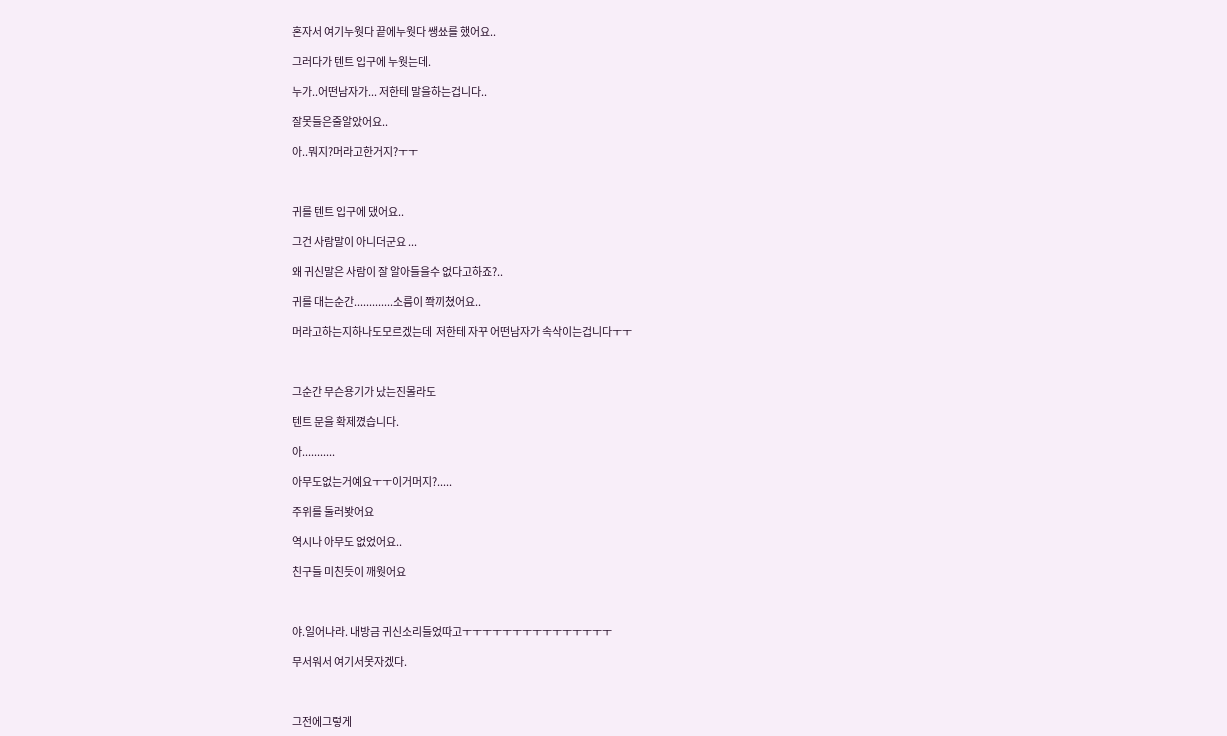혼자서 여기누웟다 끝에누웟다 쌩쑈를 했어요..

그러다가 텐트 입구에 누웟는데.

누가..어떤남자가... 저한테 말을하는겁니다..

잘못들은줄알았어요..

아..뭐지?머라고한거지?ㅜㅜ



귀를 텐트 입구에 댔어요..

그건 사람말이 아니더군요 ...

왜 귀신말은 사람이 잘 알아들을수 없다고하죠?..

귀를 대는순간.............소름이 쫙끼쳤어요..

머라고하는지하나도모르겠는데  저한테 자꾸 어떤남자가 속삭이는겁니다ㅜㅜ



그순간 무슨용기가 났는진몰라도

텐트 문을 확제꼈습니다.

아...........

아무도없는거예요ㅜㅜ이거머지?.....

주위를 둘러봣어요

역시나 아무도 없었어요..

친구들 미친듯이 깨웟어요



야.일어나라. 내방금 귀신소리들었따고ㅜㅜㅜㅜㅜㅜㅜㅜㅜㅜㅜㅜㅜㅜㅜ

무서워서 여기서못자겠다.



그전에그렇게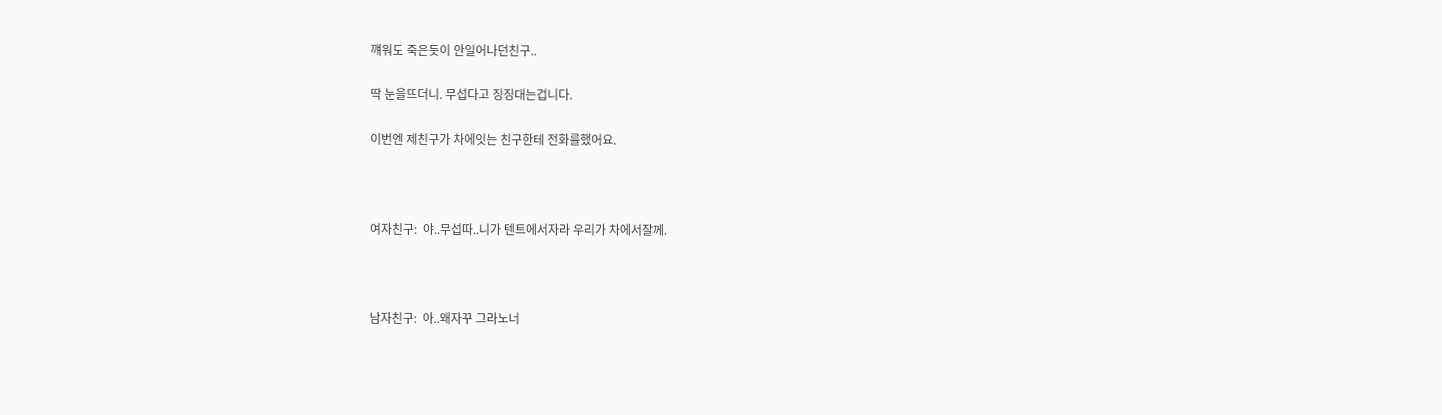꺠워도 죽은듯이 안일어나던친구..

딱 눈을뜨더니. 무섭다고 징징대는겁니다.

이번엔 제친구가 차에잇는 친구한테 전화를했어요.



여자친구:  야..무섭따..니가 텐트에서자라 우리가 차에서잘께.



남자친구:  아..왜자꾸 그라노너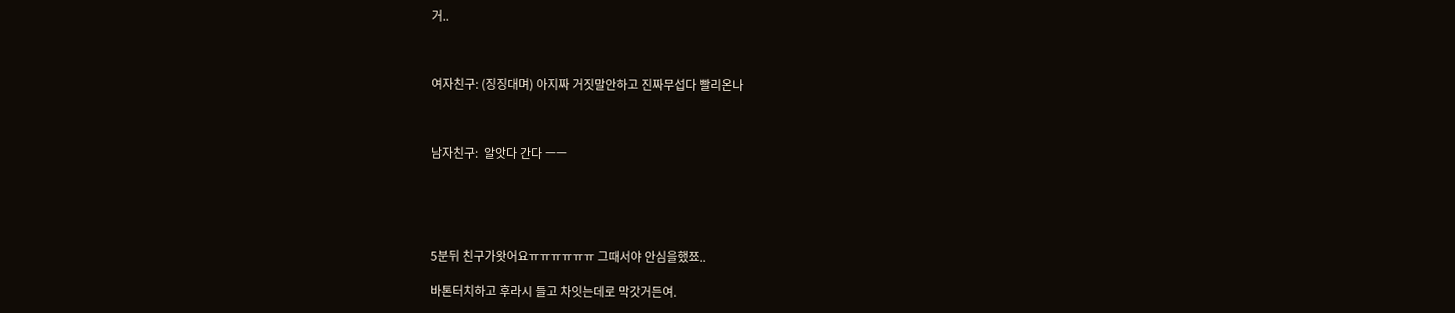거..



여자친구: (징징대며) 아지짜 거짓말안하고 진짜무섭다 빨리온나



남자친구:  알앗다 간다 ㅡㅡ





5분뒤 친구가왓어요ㅠㅠㅠㅠㅠㅠ 그때서야 안심을했쬬..

바톤터치하고 후라시 들고 차잇는데로 막갓거든여.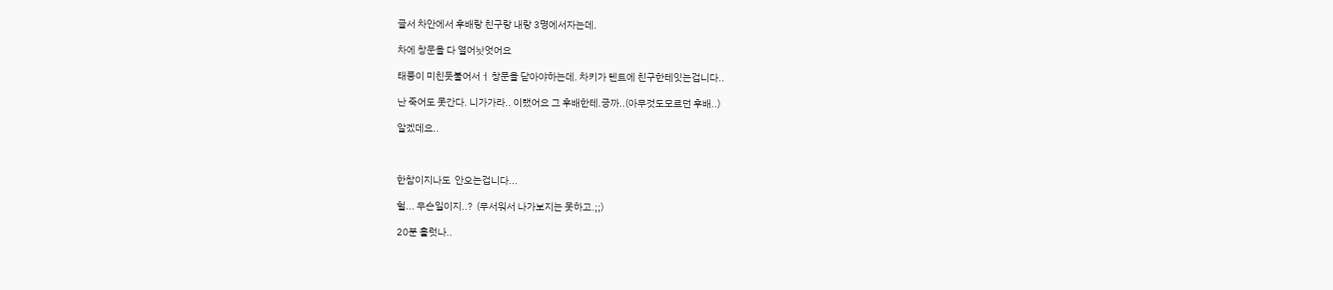글서 차안에서 후배랑 친구랑 내랑 3명에서자는데.

차에 창문을 다 열어놧엇어요

태풍이 미친듯불어서ㅓ 창문을 닫아야하는데. 차키가 텐트에 친구한테잇는겁니다..

난 죽어도 못간다. 니가가라.. 이랬어요 그 후배한테.긍까..(아무것도모르던 후배..)

알겠데요..



한참이지나도  안오는겁니다...

헐... 무슨일이지..?  (무서워서 나가보지는 못하고.;;)

20분 흘럿나..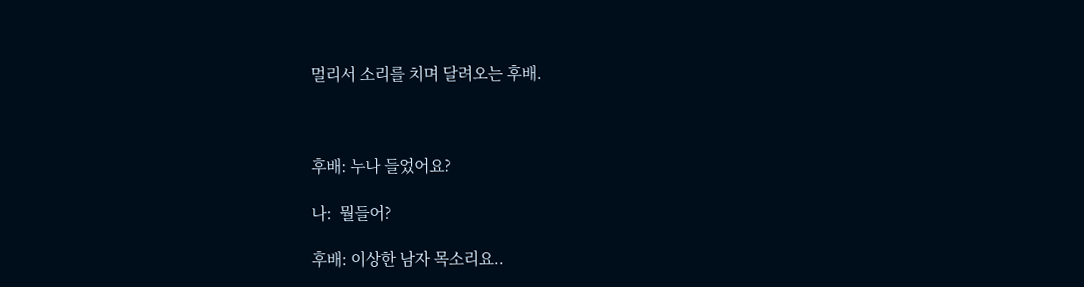멀리서 소리를 치며 달려오는 후배.



후배: 누나 들었어요?

나:  뭘들어?

후배: 이상한 남자 목소리요..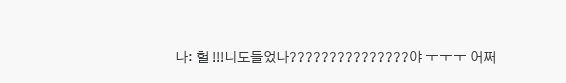나: 헐 !!!니도들었나???????????????야 ㅜㅜㅜ 어쩌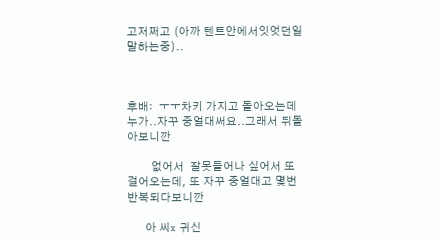고저쩌고 (아까 텐트안에서잇엇던일 말하는중)..



후배:  ㅜㅜ차키 가지고 돌아오는데 누가..자꾸 중얼대써요..그래서 뒤돌아보니깐

        없어서  잘못들어나 싶어서 또 걸어오는데, 또 자꾸 중얼대고 몇번 반복되다보니깐

      아 씨x  귀신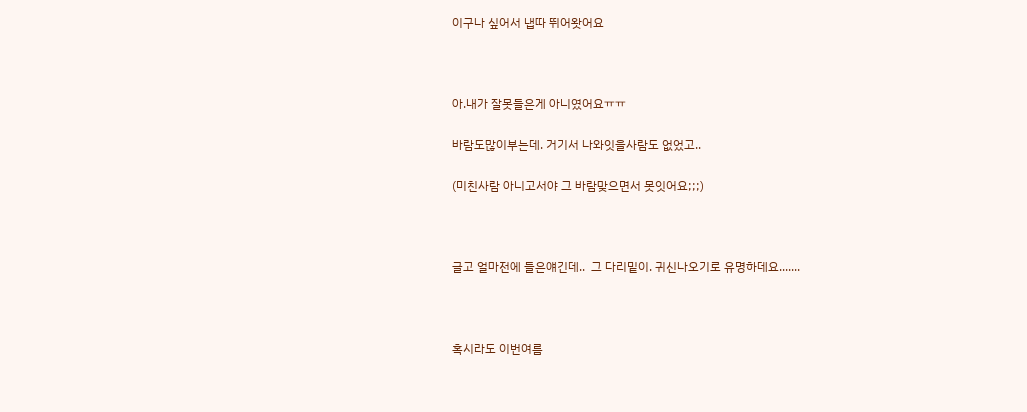이구나 싶어서 냅따 뛰어왓어요



아.내가 잘못들은게 아니였어요ㅠㅠ

바람도많이부는데. 거기서 나와잇을사람도 없었고..

(미친사람 아니고서야 그 바람맞으면서 못잇어요;;;)



글고 얼마전에 들은얘긴데..  그 다리밑이. 귀신나오기로 유명하데요.......



혹시라도 이번여름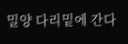밀양 다리밑에 간다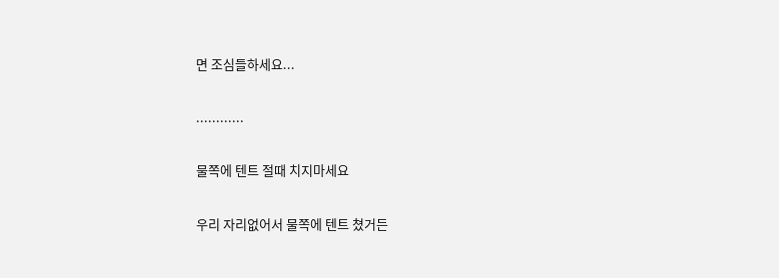면 조심들하세요...

............

물쪽에 텐트 절때 치지마세요

우리 자리없어서 물쪽에 텐트 쳤거든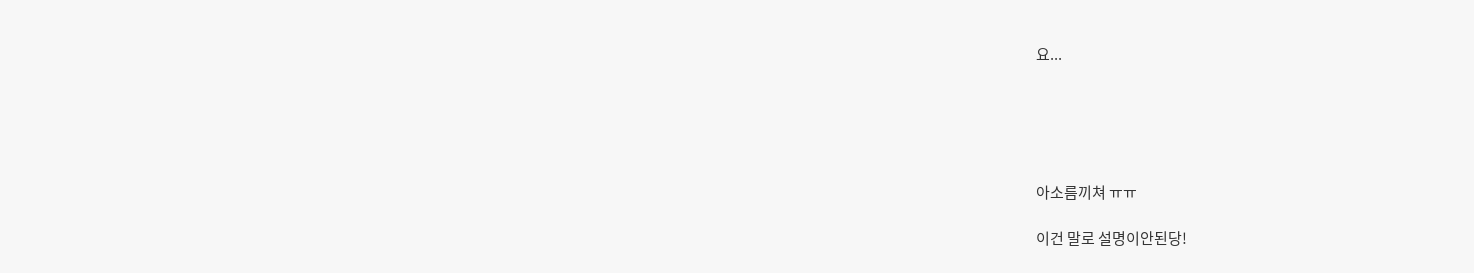요...





아소름끼쳐 ㅠㅠ

이건 말로 설명이안된당!